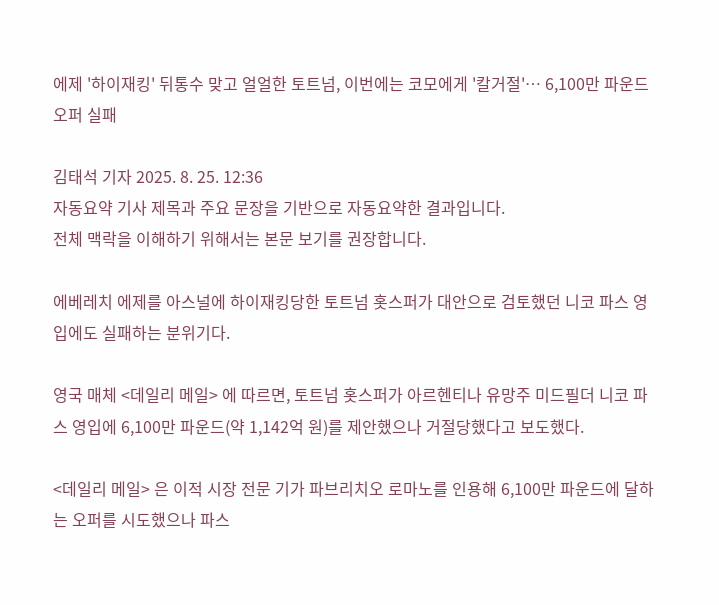에제 '하이재킹' 뒤통수 맞고 얼얼한 토트넘, 이번에는 코모에게 '칼거절'… 6,100만 파운드 오퍼 실패

김태석 기자 2025. 8. 25. 12:36
자동요약 기사 제목과 주요 문장을 기반으로 자동요약한 결과입니다.
전체 맥락을 이해하기 위해서는 본문 보기를 권장합니다.

에베레치 에제를 아스널에 하이재킹당한 토트넘 홋스퍼가 대안으로 검토했던 니코 파스 영입에도 실패하는 분위기다.

영국 매체 <데일리 메일> 에 따르면, 토트넘 홋스퍼가 아르헨티나 유망주 미드필더 니코 파스 영입에 6,100만 파운드(약 1,142억 원)를 제안했으나 거절당했다고 보도했다.

<데일리 메일> 은 이적 시장 전문 기가 파브리치오 로마노를 인용해 6,100만 파운드에 달하는 오퍼를 시도했으나 파스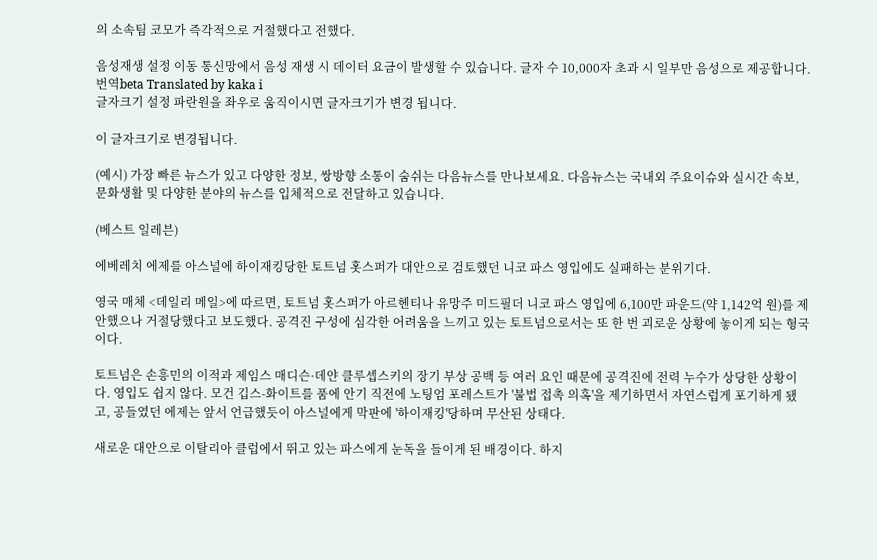의 소속팀 코모가 즉각적으로 거절했다고 전했다.

음성재생 설정 이동 통신망에서 음성 재생 시 데이터 요금이 발생할 수 있습니다. 글자 수 10,000자 초과 시 일부만 음성으로 제공합니다.
번역beta Translated by kaka i
글자크기 설정 파란원을 좌우로 움직이시면 글자크기가 변경 됩니다.

이 글자크기로 변경됩니다.

(예시) 가장 빠른 뉴스가 있고 다양한 정보, 쌍방향 소통이 숨쉬는 다음뉴스를 만나보세요. 다음뉴스는 국내외 주요이슈와 실시간 속보, 문화생활 및 다양한 분야의 뉴스를 입체적으로 전달하고 있습니다.

(베스트 일레븐)

에베레치 에제를 아스널에 하이재킹당한 토트넘 홋스퍼가 대안으로 검토했던 니코 파스 영입에도 실패하는 분위기다.

영국 매체 <데일리 메일>에 따르면, 토트넘 홋스퍼가 아르헨티나 유망주 미드필더 니코 파스 영입에 6,100만 파운드(약 1,142억 원)를 제안했으나 거절당했다고 보도했다. 공격진 구성에 심각한 어려움을 느끼고 있는 토트넘으로서는 또 한 번 괴로운 상황에 놓이게 되는 형국이다.

토트넘은 손흥민의 이적과 제임스 매디슨·데얀 클루셉스키의 장기 부상 공백 등 여러 요인 때문에 공격진에 전력 누수가 상당한 상황이다. 영입도 쉽지 않다. 모건 깁스-화이트를 품에 안기 직전에 노팅엄 포레스트가 '불법 접촉 의혹'을 제기하면서 자연스럽게 포기하게 됐고, 공들였던 에제는 앞서 언급했듯이 아스널에게 막판에 '하이재킹'당하며 무산된 상태다.

새로운 대안으로 이탈리아 클럽에서 뛰고 있는 파스에게 눈독을 들이게 된 배경이다. 하지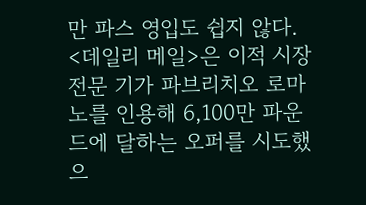만 파스 영입도 쉽지 않다. <데일리 메일>은 이적 시장 전문 기가 파브리치오 로마노를 인용해 6,100만 파운드에 달하는 오퍼를 시도했으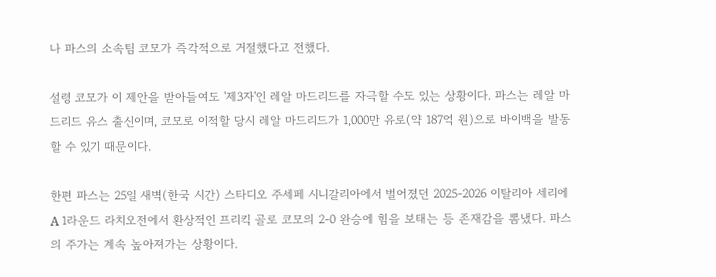나 파스의 소속팀 코모가 즉각적으로 거절했다고 전했다.

설령 코모가 이 제안을 받아들여도 '제3자'인 레알 마드리드를 자극할 수도 있는 상황이다. 파스는 레알 마드리드 유스 출신이며, 코모로 이적할 당시 레알 마드리드가 1,000만 유로(약 187억 원)으로 바이백을 발동할 수 있기 때문이다.

한편 파스는 25일 새벽(한국 시간) 스타디오 주세페 시니갈리아에서 벌어졌던 2025-2026 이탈리아 세리에 A 1라운드 라치오전에서 환상적인 프리킥 골로 코모의 2-0 완승에 힘을 보태는 등 존재감을 뽐냈다. 파스의 주가는 계속 높아져가는 상황이다.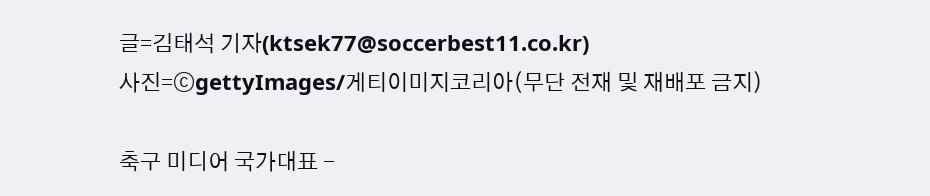글=김태석 기자(ktsek77@soccerbest11.co.kr)
사진=ⓒgettyImages/게티이미지코리아(무단 전재 및 재배포 금지)

축구 미디어 국가대표 -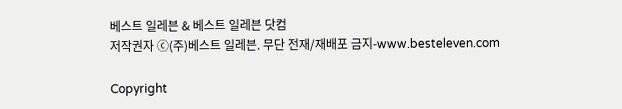베스트 일레븐 & 베스트 일레븐 닷컴
저작권자 ⓒ(주)베스트 일레븐. 무단 전재/재배포 금지-www.besteleven.com

Copyright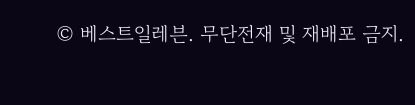© 베스트일레븐. 무단전재 및 재배포 금지.